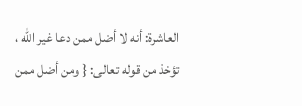العاشرة: أنه لا أضل ممن دعا غير الله ، تؤخذ من قوله تعالى: { ومن أضل ممن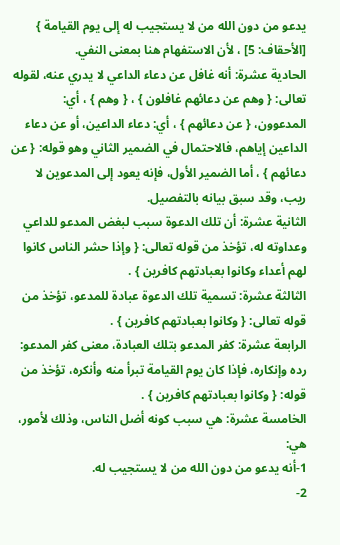يدعو من دون الله من لا يستجيب له إلى يوم القيامة } [الأحقاف: 5] ، لأن الاستفهام هنا بمعنى النفي.
الحادية عشرة: أنه غافل عن دعاء الداعي لا يدري عنه، لقوله تعالى: { وهم عن دعائهم غافلون } ، { وهم } ، أي: المدعوون، { عن دعائهم } ، أي: دعاء الداعين، أو عن دعاء الداعين إياهم، فالاحتمال في الضمير الثاني وهو قوله: { عن دعائهم } ، أما الضمير الأول، فإنه يعود إلى المدعوين لا ريب، وقد سبق بيانه بالتفصيل.
الثانية عشرة: أن تلك الدعوة سبب لبغض المدعو للداعي وعداوته له، تؤخذ من قوله تعالى: { وإذا حشر الناس كانوا لهم أعداء وكانوا بعبادتهم كافرين } .
الثالثة عشرة: تسمية تلك الدعوة عبادة للمدعو، تؤخذ من قوله تعالى: { وكانوا بعبادتهم كافرين } .
الرابعة عشرة: كفر المدعو بتلك العبادة، معنى كفر المدعو: رده وإنكاره، فإذا كان يوم القيامة تبرأ منه وأنكره، تؤخذ من قوله: { وكانوا بعبادتهم كافرين } .
الخامسة عشرة: هي سبب كونه أضل الناس، وذلك لأمور، هي:
1-أنه يدعو من دون الله من لا يستجيب له.
2-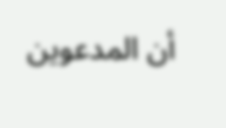أن المدعوين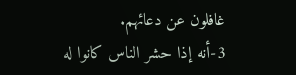غافلون عن دعائهم.
3-أنه إذا حشر الناس كانوا له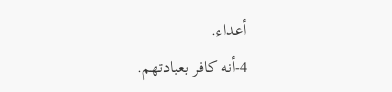أعداء.
4-أنه كافر بعبادتهم.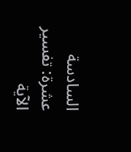السادسة عشرة: تفسير الآية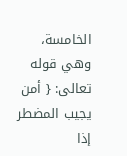الخامسة، وهي قوله تعالى: { أمن يجيب المضطر إذا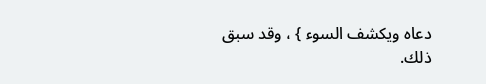دعاه ويكشف السوء } ، وقد سبق ذلك.